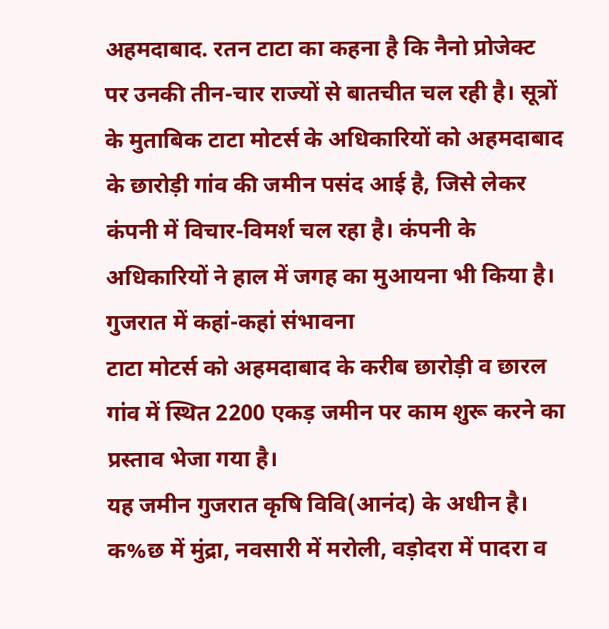अहमदाबाद. रतन टाटा का कहना है कि नैनो प्रोजेक्ट पर उनकी तीन-चार राज्यों से बातचीत चल रही है। सूत्रों के मुताबिक टाटा मोटर्स के अधिकारियों को अहमदाबाद के छारोड़ी गांव की जमीन पसंद आई है, जिसे लेकर कंपनी में विचार-विमर्श चल रहा है। कंपनी के अधिकारियों ने हाल में जगह का मुआयना भी किया है।
गुजरात में कहां-कहां संभावना
टाटा मोटर्स को अहमदाबाद के करीब छारोड़ी व छारल गांव में स्थित 2200 एकड़ जमीन पर काम शुरू करने का प्रस्ताव भेजा गया है।
यह जमीन गुजरात कृषि विवि(आनंद) के अधीन है। क%छ में मुंद्रा, नवसारी में मरोली, वड़ोदरा में पादरा व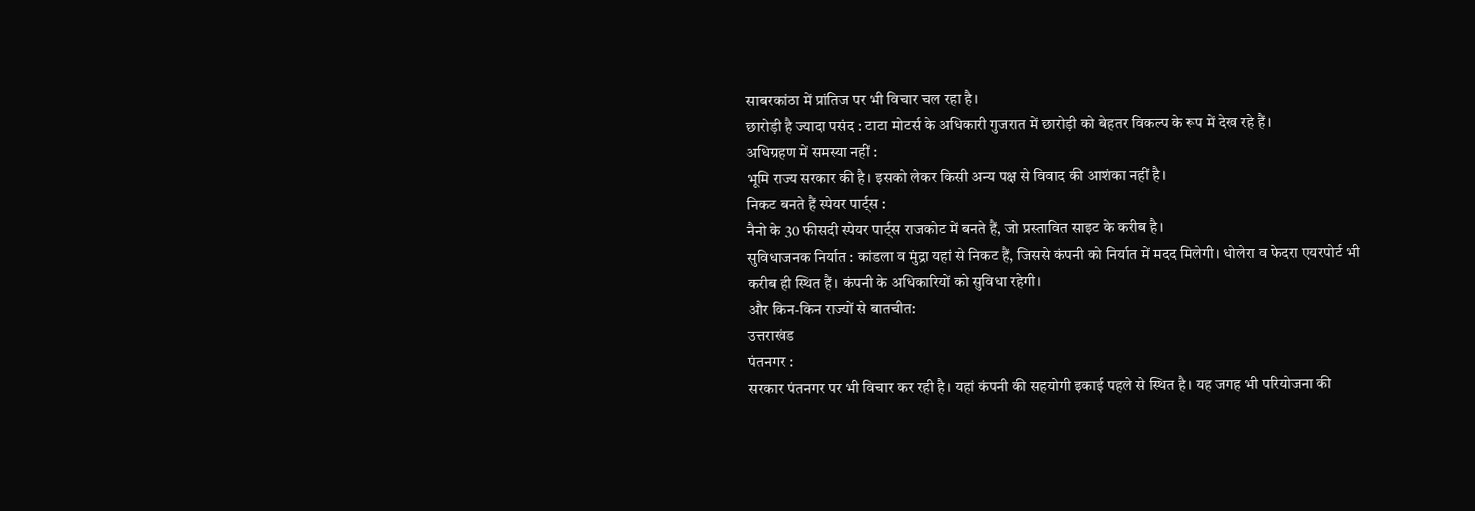साबरकांठा में प्रांतिज पर भी विचार चल रहा है।
छारोड़ी है ज्यादा पसंद : टाटा मोटर्स के अधिकारी गुजरात में छारोड़ी को बेहतर विकल्प के रूप में देख रहे हैं।
अधिग्रहण में समस्या नहीं :
भूमि राज्य सरकार की है। इसको लेकर किसी अन्य पक्ष से विवाद की आशंका नहीं है।
निकट बनते हैं स्पेयर पार्ट्स :
नैनो के 30 फीसदी स्पेयर पार्ट्स राजकोट में बनते हैं, जो प्रस्तावित साइट के करीब है।
सुविधाजनक निर्यात : कांडला व मुंद्रा यहां से निकट हैं, जिससे कंपनी को निर्यात में मदद मिलेगी। धोलेरा व फेदरा एयरपोर्ट भी करीब ही स्थित हैं। कंपनी के अधिकारियों को सुविधा रहेगी।
और किन-किन राज्यों से बातचीत:
उत्तराखंड
पंतनगर :
सरकार पंतनगर पर भी विचार कर रही है। यहां कंपनी की सहयोगी इकाई पहले से स्थित है। यह जगह भी परियोजना की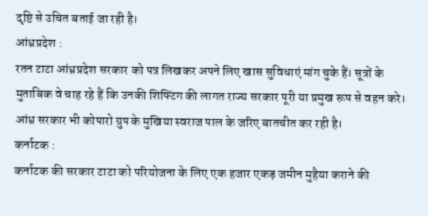दृष्टि से उचित बताई जा रही है।
आंध्रप्रदेश :
रतन टाटा आंध्रप्रदेश सरकार को पत्र लिखकर अपने लिए खास सुविधाएं मांग चुके हैं। सूत्रों के मुताबिक वे चाह रहे हैं कि उनकी शिफ्टिंग की लागत राज्य सरकार पूरी या प्रमुख रूप से वहन करे। आंध्र सरकार भी कोपारो ग्रुप के मुखिया स्वराज पाल के जरिए बातचीत कर रही है।
कर्नाटक :
कर्नाटक की सरकार टाटा को परियोजना के लिए एक हजार एकड़ जमीन मुहैया कराने की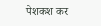पेशकश कर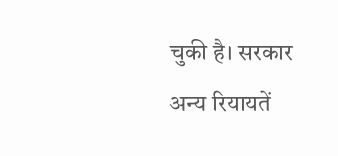चुकी है। सरकार अन्य रियायतें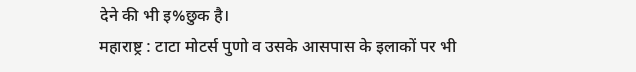देने की भी इ%छुक है।
महाराष्ट्र : टाटा मोटर्स पुणो व उसके आसपास के इलाकों पर भी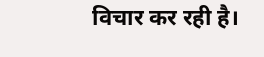विचार कर रही है।